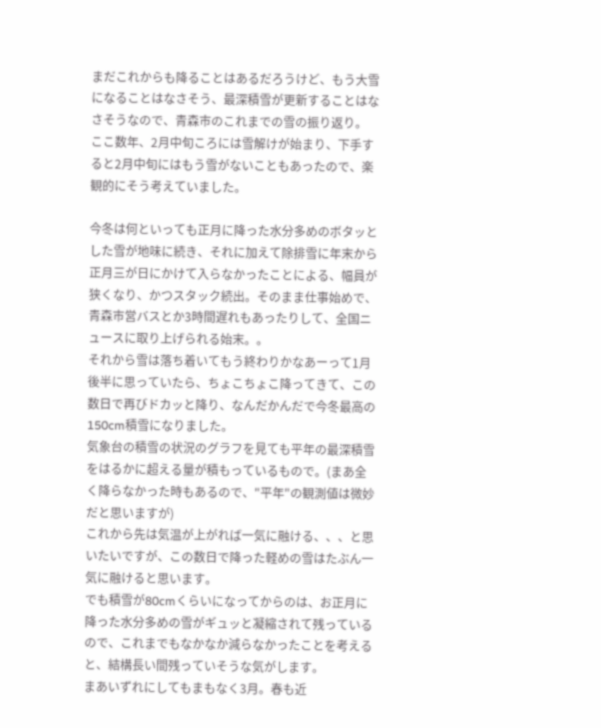まだこれからも降ることはあるだろうけど、もう大雪になることはなさそう、最深積雪が更新することはなさそうなので、青森市のこれまでの雪の振り返り。
ここ数年、2月中旬ころには雪解けが始まり、下手すると2月中旬にはもう雪がないこともあったので、楽観的にそう考えていました。

今冬は何といっても正月に降った水分多めのボタッとした雪が地味に続き、それに加えて除排雪に年末から正月三が日にかけて入らなかったことによる、幅員が狭くなり、かつスタック続出。そのまま仕事始めで、青森市営バスとか3時間遅れもあったりして、全国ニュースに取り上げられる始末。。
それから雪は落ち着いてもう終わりかなあーって1月後半に思っていたら、ちょこちょこ降ってきて、この数日で再びドカッと降り、なんだかんだで今冬最高の150cm積雪になりました。
気象台の積雪の状況のグラフを見ても平年の最深積雪をはるかに超える量が積もっているもので。(まあ全く降らなかった時もあるので、"平年"の観測値は微妙だと思いますが)
これから先は気温が上がれば一気に融ける、、、と思いたいですが、この数日で降った軽めの雪はたぶん一気に融けると思います。
でも積雪が80cmくらいになってからのは、お正月に降った水分多めの雪がギュッと凝縮されて残っているので、これまでもなかなか減らなかったことを考えると、結構長い間残っていそうな気がします。
まあいずれにしてもまもなく3月。春も近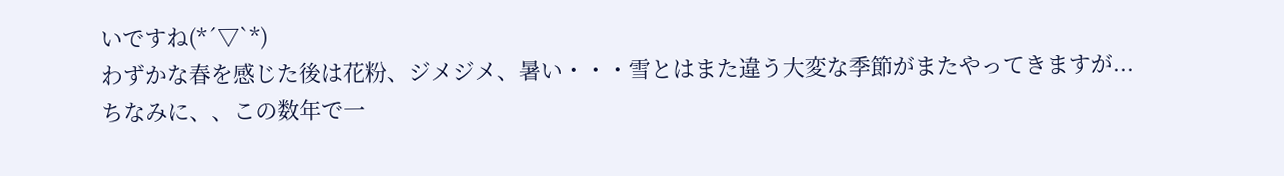いですね(*´▽`*)
わずかな春を感じた後は花粉、ジメジメ、暑い・・・雪とはまた違う大変な季節がまたやってきますが...
ちなみに、、この数年で一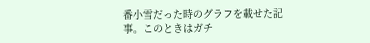番小雪だった時のグラフを載せた記事。このときはガチ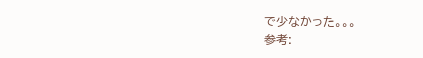で少なかった。。。
参考: